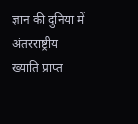ज्ञान की दुनिया में अंतरराष्ट्रीय ख्याति प्राप्त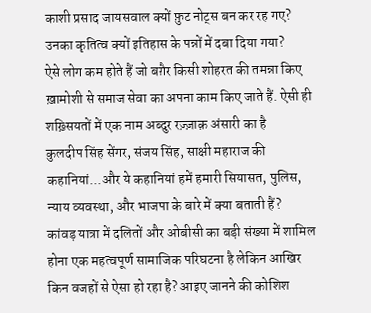काशी प्रसाद जायसवाल क्यों फ़ुट नोट्स बन कर रह गए? उनका कृतित्व क्यों इतिहास के पन्नों में दबा दिया गया?
ऐसे लोग कम होते हैं जो बग़ैर किसी शोहरत की तमन्ना किए ख़ामोशी से समाज सेवा का अपना काम किए जाते हैं. ऐसी ही शख़्सियतों में एक नाम अब्दुर रज़्ज़ाक़ अंसारी का है
कुलदीप सिंह सेंगर, संजय सिंह, साक्षी महाराज की कहानियां...और ये कहानियां हमें हमारी सियासत, पुलिस, न्याय व्यवस्था, और भाजपा के बारे में क्या बताती हैं?
कांवड़ यात्रा में दलितों और ओबीसी का बड़ी संख्या में शामिल होना एक महत्वपूर्ण सामाजिक परिघटना है लेकिन आखिर किन वजहों से ऐसा हो रहा है? आइए जानने की कोशिश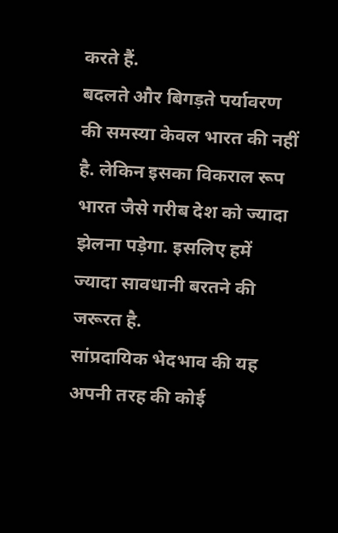करते हैं.
बदलते और बिगड़ते पर्यावरण की समस्या केवल भारत की नहीं है. लेकिन इसका विकराल रूप भारत जैसे गरीब देश को ज्यादा झेलना पड़ेगा. इसलिए हमें ज्यादा सावधानी बरतने की जरूरत है.
सांप्रदायिक भेदभाव की यह अपनी तरह की कोई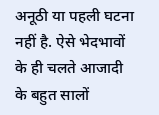अनूठी या पहली घटना नहीं है. ऐसे भेदभावों के ही चलते आजादी के बहुत सालों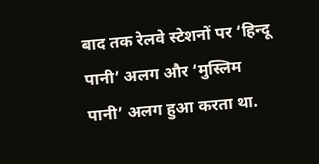बाद तक रेलवे स्टेशनों पर ‘हिन्दू पानी’ अलग और ‘मुस्लिम पानी’ अलग हुआ करता था.